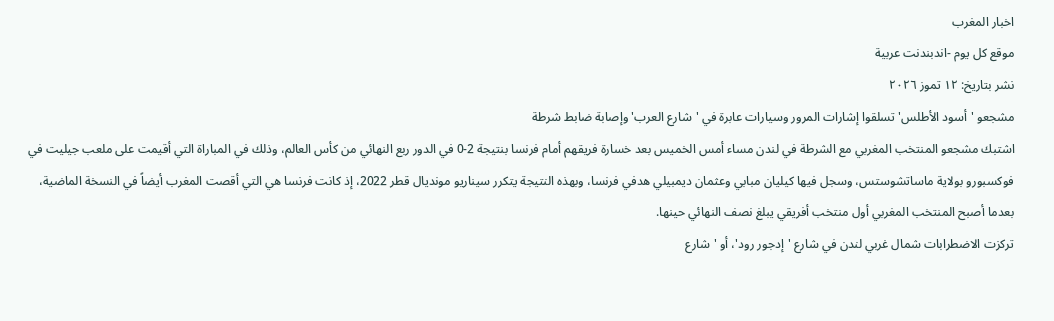اخبار المغرب
موقع كل يوم -اندبندنت عربية
نشر بتاريخ: ١٢ تموز ٢٠٢٦
مشجعو 'أسود الأطلس' تسلقوا إشارات المرور وسيارات عابرة في 'شارع العرب' وإصابة ضابط شرطة
اشتبك مشجعو المنتخب المغربي مع الشرطة في لندن مساء أمس الخميس بعد خسارة فريقهم أمام فرنسا بنتيجة 2-0 في الدور ربع النهائي من كأس العالم، وذلك في المباراة التي أقيمت على ملعب جيليت في فوكسبورو بولاية ماساتشوستس، وسجل فيها كيليان مبابي وعثمان ديمبيلي هدفي فرنسا، وبهذه النتيجة يتكرر سيناريو مونديال قطر 2022، إذ كانت فرنسا هي التي أقصت المغرب أيضاً في النسخة الماضية، بعدما أصبح المنتخب المغربي أول منتخب أفريقي يبلغ نصف النهائي حينها.
تركزت الاضطرابات شمال غربي لندن في شارع 'إدجور رود'، أو 'شارع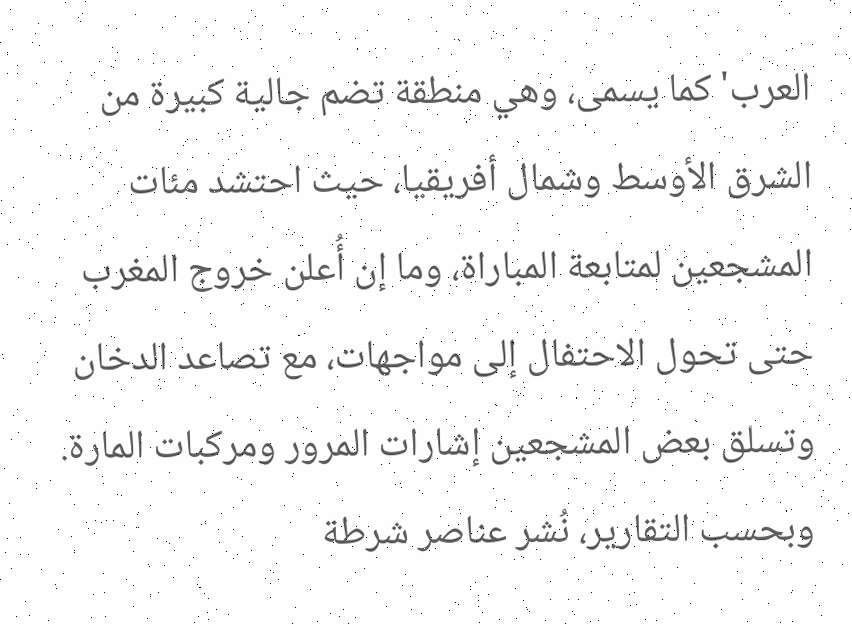العرب' كما يسمى، وهي منطقة تضم جالية كبيرة من الشرق الأوسط وشمال أفريقيا، حيث احتشد مئات المشجعين لمتابعة المباراة، وما إن أُعلن خروج المغرب حتى تحول الاحتفال إلى مواجهات، مع تصاعد الدخان وتسلق بعض المشجعين إشارات المرور ومركبات المارة. وبحسب التقارير، نُشر عناصر شرطة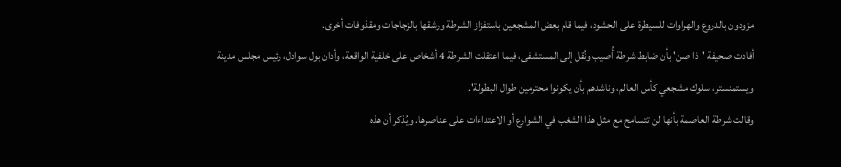مزودون بالدروع والهراوات للسيطرة على الحشود، فيما قام بعض المشجعين باستفزاز الشرطة ورشقها بالزجاجات ومقذوفات أخرى.
أفادت صحيفة 'ذا صن' بأن ضابط شرطة أُصيب ونُقل إلى المستشفى، فيما اعتقلت الشرطة 4 أشخاص على خلفية الواقعة، وأدان بول سوادل، رئيس مجلس مدينة ويستمنستر، سلوك مشجعي كأس العالم، وناشدهم بأن يكونوا محترمين طوال البطولة'.
وقالت شرطة العاصمة بأنها لن تتسامح مع مثل هذا الشغب في الشوارع أو الاعتداءات على عناصرها. ويُذكر أن هذه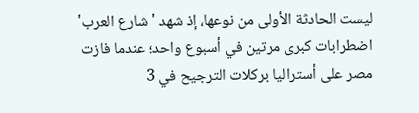ليست الحادثة الأولى من نوعها، إذ شهد 'شارع العرب' اضطرابات كبرى مرتين في أسبوع واحد؛ عندما فازت مصر على أستراليا بركلات الترجيح في 3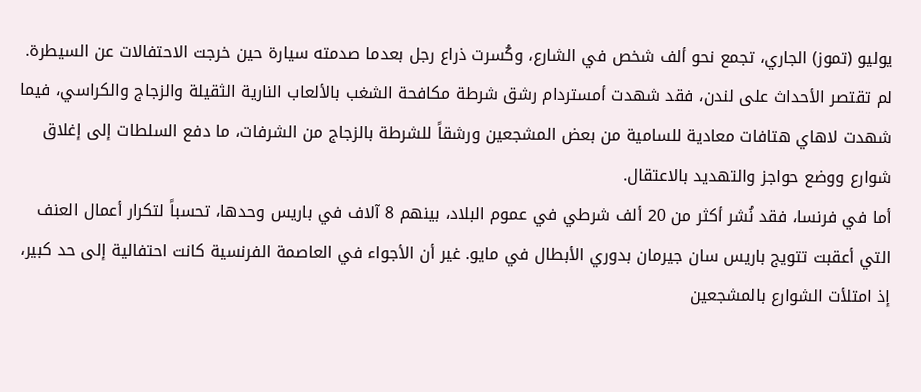يوليو (تموز) الجاري، تجمع نحو ألف شخص في الشارع، وكُسرت ذراع رجل بعدما صدمته سيارة حين خرجت الاحتفالات عن السيطرة.
لم تقتصر الأحداث على لندن، فقد شهدت أمستردام رشق شرطة مكافحة الشغب بالألعاب النارية الثقيلة والزجاج والكراسي، فيما شهدت لاهاي هتافات معادية للسامية من بعض المشجعين ورشقاً للشرطة بالزجاج من الشرفات، ما دفع السلطات إلى إغلاق شوارع ووضع حواجز والتهديد بالاعتقال.
أما في فرنسا، فقد نُشر أكثر من 20 ألف شرطي في عموم البلاد، بينهم 8 آلاف في باريس وحدها، تحسباً لتكرار أعمال العنف التي أعقبت تتويج باريس سان جيرمان بدوري الأبطال في مايو. غير أن الأجواء في العاصمة الفرنسية كانت احتفالية إلى حد كبير، إذ امتلأت الشوارع بالمشجعين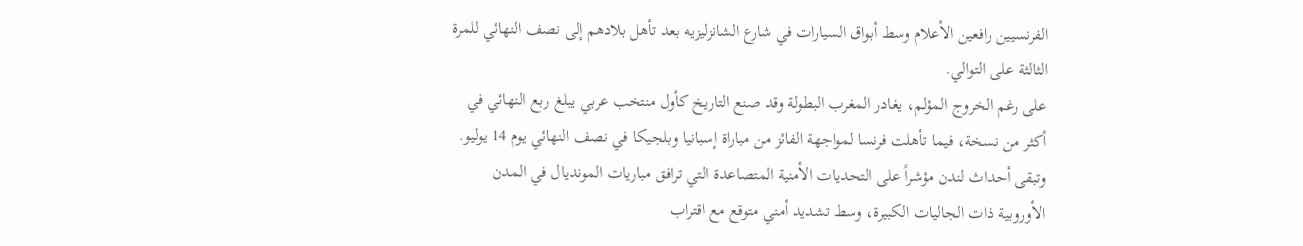الفرنسيين رافعين الأعلام وسط أبواق السيارات في شارع الشانزليزيه بعد تأهل بلادهم إلى نصف النهائي للمرة الثالثة على التوالي.
على رغم الخروج المؤلم، يغادر المغرب البطولة وقد صنع التاريخ كأول منتخب عربي يبلغ ربع النهائي في أكثر من نسخة، فيما تأهلت فرنسا لمواجهة الفائز من مباراة إسبانيا وبلجيكا في نصف النهائي يوم 14 يوليو. وتبقى أحداث لندن مؤشراً على التحديات الأمنية المتصاعدة التي ترافق مباريات المونديال في المدن الأوروبية ذات الجاليات الكبيرة، وسط تشديد أمني متوقع مع اقتراب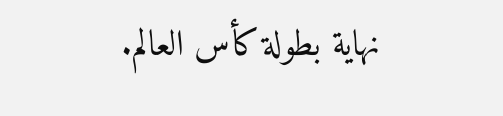نهاية بطولة كأس العالم.